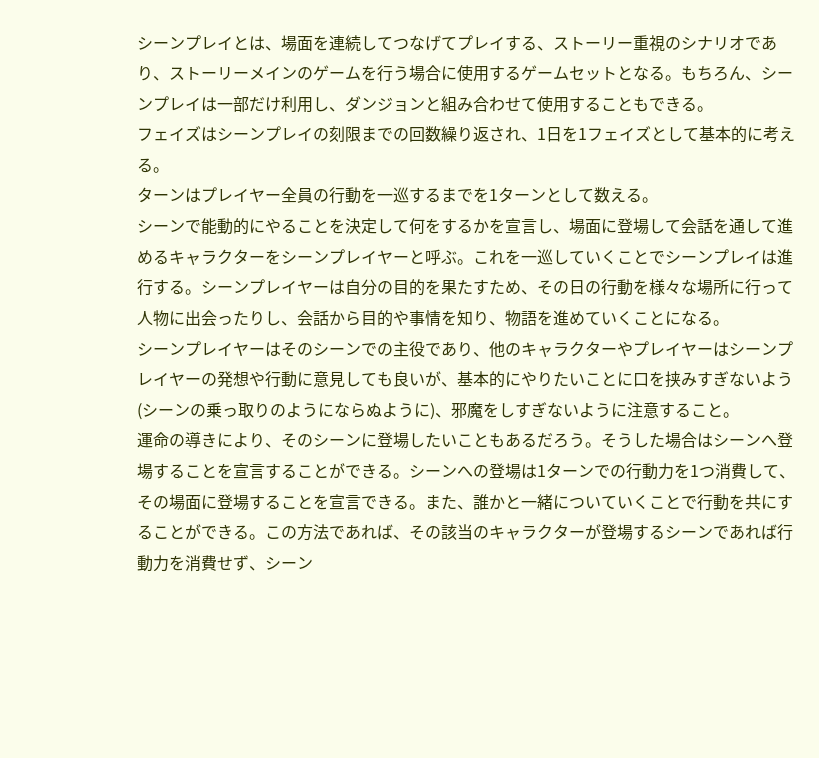シーンプレイとは、場面を連続してつなげてプレイする、ストーリー重視のシナリオであり、ストーリーメインのゲームを行う場合に使用するゲームセットとなる。もちろん、シーンプレイは一部だけ利用し、ダンジョンと組み合わせて使用することもできる。
フェイズはシーンプレイの刻限までの回数繰り返され、1日を1フェイズとして基本的に考える。
ターンはプレイヤー全員の行動を一巡するまでを1ターンとして数える。
シーンで能動的にやることを決定して何をするかを宣言し、場面に登場して会話を通して進めるキャラクターをシーンプレイヤーと呼ぶ。これを一巡していくことでシーンプレイは進行する。シーンプレイヤーは自分の目的を果たすため、その日の行動を様々な場所に行って人物に出会ったりし、会話から目的や事情を知り、物語を進めていくことになる。
シーンプレイヤーはそのシーンでの主役であり、他のキャラクターやプレイヤーはシーンプレイヤーの発想や行動に意見しても良いが、基本的にやりたいことに口を挟みすぎないよう(シーンの乗っ取りのようにならぬように)、邪魔をしすぎないように注意すること。
運命の導きにより、そのシーンに登場したいこともあるだろう。そうした場合はシーンへ登場することを宣言することができる。シーンへの登場は1ターンでの行動力を1つ消費して、その場面に登場することを宣言できる。また、誰かと一緒についていくことで行動を共にすることができる。この方法であれば、その該当のキャラクターが登場するシーンであれば行動力を消費せず、シーン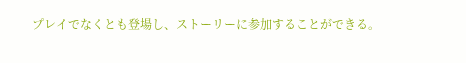プレイでなくとも登場し、ストーリーに参加することができる。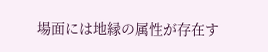場面には地縁の属性が存在す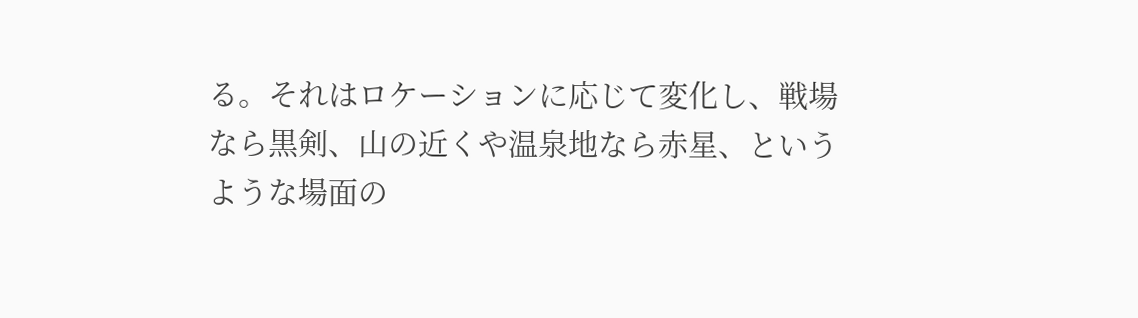る。それはロケーションに応じて変化し、戦場なら黒剣、山の近くや温泉地なら赤星、というような場面の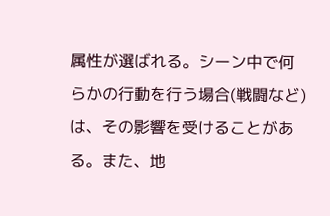属性が選ばれる。シーン中で何らかの行動を行う場合(戦闘など)は、その影響を受けることがある。また、地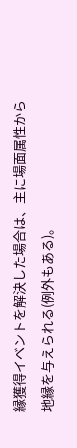縁獲得イベントを解決した場合は、主に場面属性から地縁を与えられる(例外もある)。